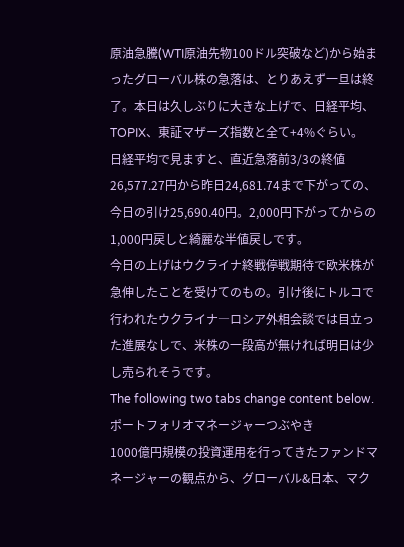原油急騰(WTI原油先物100ドル突破など)から始まったグローバル株の急落は、とりあえず一旦は終了。本日は久しぶりに大きな上げで、日経平均、TOPIX、東証マザーズ指数と全て+4%ぐらい。
日経平均で見ますと、直近急落前3/3の終値26,577.27円から昨日24,681.74まで下がっての、今日の引け25,690.40円。2,000円下がってからの1,000円戻しと綺麗な半値戻しです。
今日の上げはウクライナ終戦停戦期待で欧米株が急伸したことを受けてのもの。引け後にトルコで行われたウクライナ―ロシア外相会談では目立った進展なしで、米株の一段高が無ければ明日は少し売られそうです。
The following two tabs change content below.
ポートフォリオマネージャーつぶやき
1000億円規模の投資運用を行ってきたファンドマネージャーの観点から、グローバル&日本、マク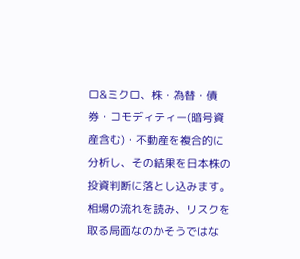ロ&ミクロ、株・為替・債券・コモディティー(暗号資産含む)・不動産を複合的に分析し、その結果を日本株の投資判断に落とし込みます。相場の流れを読み、リスクを取る局面なのかそうではな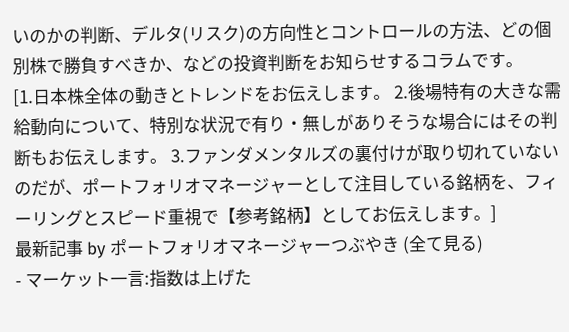いのかの判断、デルタ(リスク)の方向性とコントロールの方法、どの個別株で勝負すべきか、などの投資判断をお知らせするコラムです。
[1.日本株全体の動きとトレンドをお伝えします。 2.後場特有の大きな需給動向について、特別な状況で有り・無しがありそうな場合にはその判断もお伝えします。 3.ファンダメンタルズの裏付けが取り切れていないのだが、ポートフォリオマネージャーとして注目している銘柄を、フィーリングとスピード重視で【参考銘柄】としてお伝えします。]
最新記事 by ポートフォリオマネージャーつぶやき (全て見る)
- マーケット一言:指数は上げた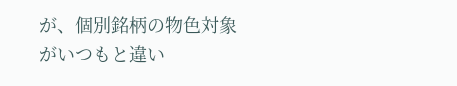が、個別銘柄の物色対象がいつもと違い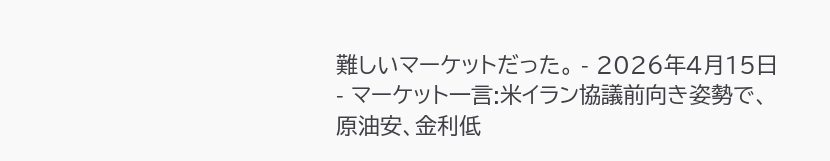難しいマーケットだった。 - 2026年4月15日
- マーケット一言:米イラン協議前向き姿勢で、原油安、金利低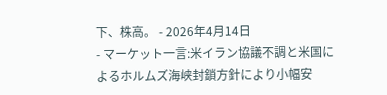下、株高。 - 2026年4月14日
- マーケット一言:米イラン協議不調と米国によるホルムズ海峡封鎖方針により小幅安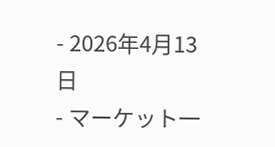- 2026年4月13日
- マーケット一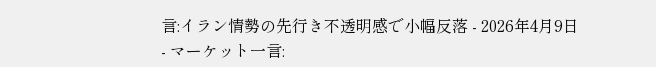言:イラン情勢の先行き不透明感で小幅反落 - 2026年4月9日
- マーケット一言: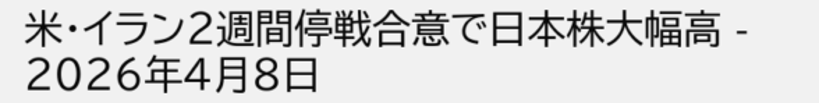米・イラン2週間停戦合意で日本株大幅高 - 2026年4月8日